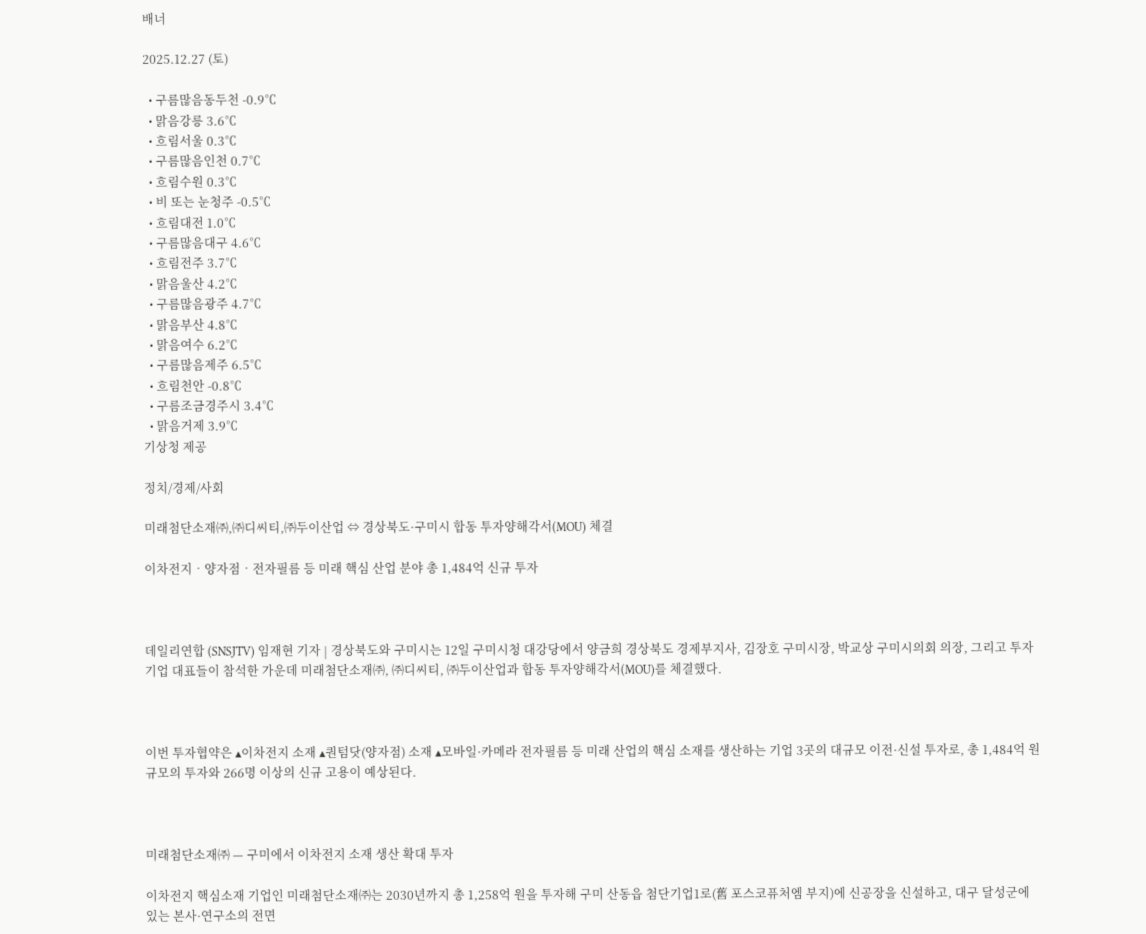배너

2025.12.27 (토)

  • 구름많음동두천 -0.9℃
  • 맑음강릉 3.6℃
  • 흐림서울 0.3℃
  • 구름많음인천 0.7℃
  • 흐림수원 0.3℃
  • 비 또는 눈청주 -0.5℃
  • 흐림대전 1.0℃
  • 구름많음대구 4.6℃
  • 흐림전주 3.7℃
  • 맑음울산 4.2℃
  • 구름많음광주 4.7℃
  • 맑음부산 4.8℃
  • 맑음여수 6.2℃
  • 구름많음제주 6.5℃
  • 흐림천안 -0.8℃
  • 구름조금경주시 3.4℃
  • 맑음거제 3.9℃
기상청 제공

정치/경제/사회

미래첨단소재㈜,㈜디씨티,㈜두이산업 ⇔ 경상북도·구미시 합동 투자양해각서(MOU) 체결

이차전지‧양자점‧전자필름 등 미래 핵심 산업 분야 총 1,484억 신규 투자



데일리연합 (SNSJTV) 임재현 기자 | 경상북도와 구미시는 12일 구미시청 대강당에서 양금희 경상북도 경제부지사, 김장호 구미시장, 박교상 구미시의회 의장, 그리고 투자기업 대표들이 참석한 가운데 미래첨단소재㈜, ㈜디씨티, ㈜두이산업과 합동 투자양해각서(MOU)를 체결했다.



이번 투자협약은 ▴이차전지 소재 ▴퀀텀닷(양자점) 소재 ▴모바일·카메라 전자필름 등 미래 산업의 핵심 소재를 생산하는 기업 3곳의 대규모 이전·신설 투자로, 총 1,484억 원 규모의 투자와 266명 이상의 신규 고용이 예상된다.



미래첨단소재㈜ — 구미에서 이차전지 소재 생산 확대 투자

이차전지 핵심소재 기업인 미래첨단소재㈜는 2030년까지 총 1,258억 원을 투자해 구미 산동읍 첨단기업1로(舊 포스코퓨처엠 부지)에 신공장을 신설하고, 대구 달성군에 있는 본사·연구소의 전면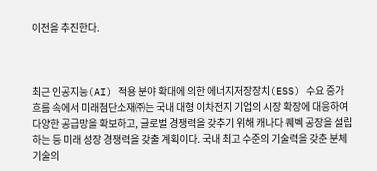이전을 추진한다.



최근 인공지능(AI) 적용 분야 확대에 의한 에너지저장장치(ESS) 수요 증가 흐름 속에서 미래첨단소재㈜는 국내 대형 이차전지 기업의 시장 확장에 대응하여 다양한 공급망을 확보하고, 글로벌 경쟁력을 갖추기 위해 캐나다 퀘벡 공장을 설립하는 등 미래 성장 경쟁력을 갖출 계획이다. 국내 최고 수준의 기술력을 갖춘 분체 기술의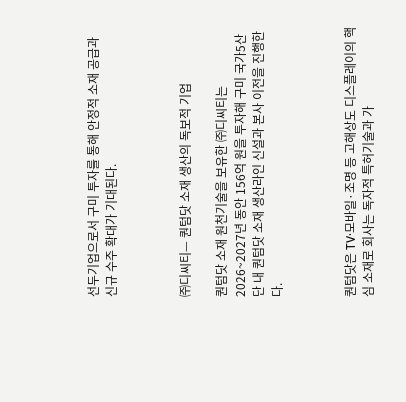선두기업으로서 구미 투자를 통해 안정적 소재 공급과 신규 수주 확대가 기대된다.



㈜디씨티— 퀀텀닷 소재 생산의 독보적 기업

퀀텀닷 소재 원천기술을 보유한 ㈜디씨티는 2026~2027년 동안 156억 원을 투자해 구미 국가5산단 내 퀀텀닷 소재 생산라인 신설과 본사 이전을 진행한다.



퀀텀닷은 TV·모바일·조명 등 고해상도 디스플레이의 핵심 소재로 회사는 독자적 특허기술과 가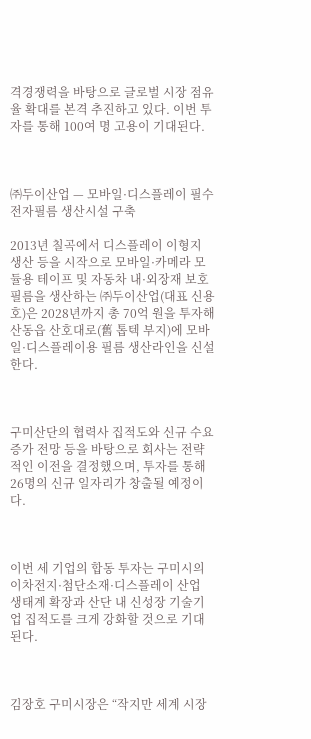격경쟁력을 바탕으로 글로벌 시장 점유율 확대를 본격 추진하고 있다. 이번 투자를 통해 100여 명 고용이 기대된다.



㈜두이산업 — 모바일·디스플레이 필수 전자필름 생산시설 구축

2013년 칠곡에서 디스플레이 이형지 생산 등을 시작으로 모바일·카메라 모듈용 테이프 및 자동차 내·외장재 보호필름을 생산하는 ㈜두이산업(대표 신용호)은 2028년까지 총 70억 원을 투자해 산동읍 산호대로(舊 톱텍 부지)에 모바일·디스플레이용 필름 생산라인을 신설한다.



구미산단의 협력사 집적도와 신규 수요 증가 전망 등을 바탕으로 회사는 전략적인 이전을 결정했으며, 투자를 통해 26명의 신규 일자리가 창출될 예정이다.



이번 세 기업의 합동 투자는 구미시의 이차전지·첨단소재·디스플레이 산업 생태계 확장과 산단 내 신성장 기술기업 집적도를 크게 강화할 것으로 기대된다.



김장호 구미시장은 “작지만 세계 시장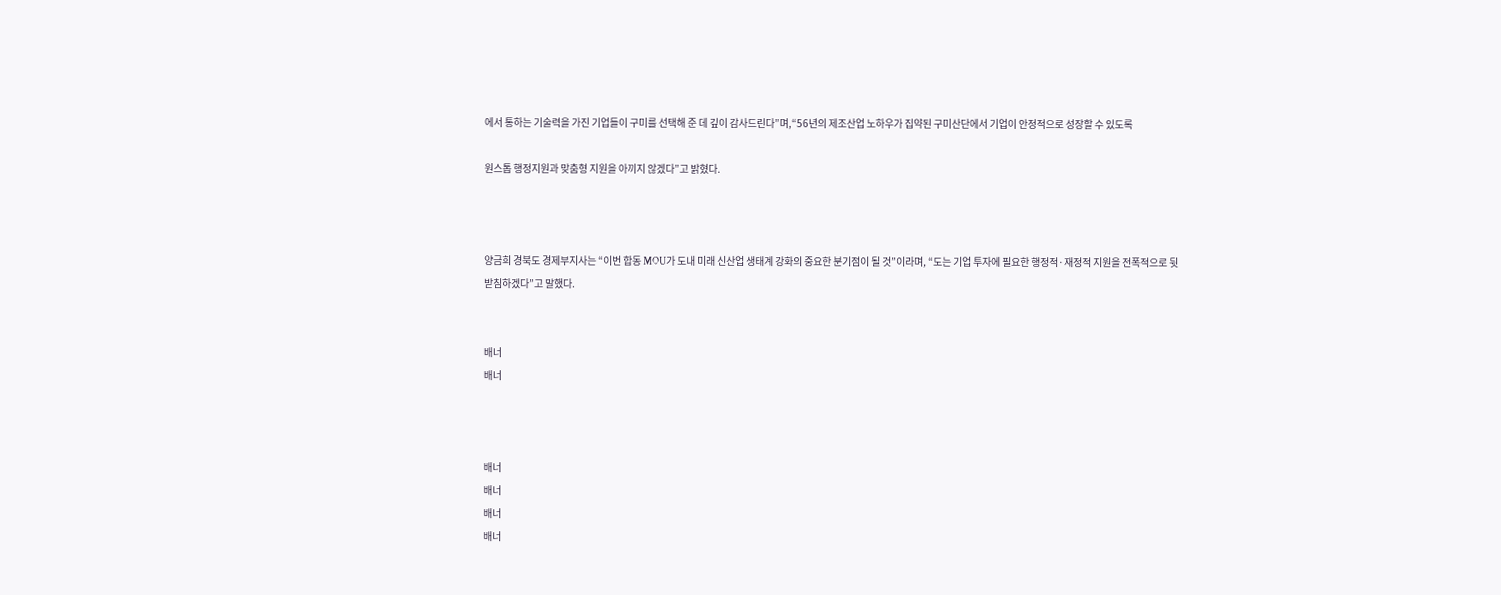에서 통하는 기술력을 가진 기업들이 구미를 선택해 준 데 깊이 감사드린다”며,“56년의 제조산업 노하우가 집약된 구미산단에서 기업이 안정적으로 성장할 수 있도록

원스톱 행정지원과 맞춤형 지원을 아끼지 않겠다”고 밝혔다.



양금희 경북도 경제부지사는 “이번 합동 MOU가 도내 미래 신산업 생태계 강화의 중요한 분기점이 될 것”이라며, “도는 기업 투자에 필요한 행정적·재정적 지원을 전폭적으로 뒷받침하겠다”고 말했다.


배너
배너



배너
배너
배너
배너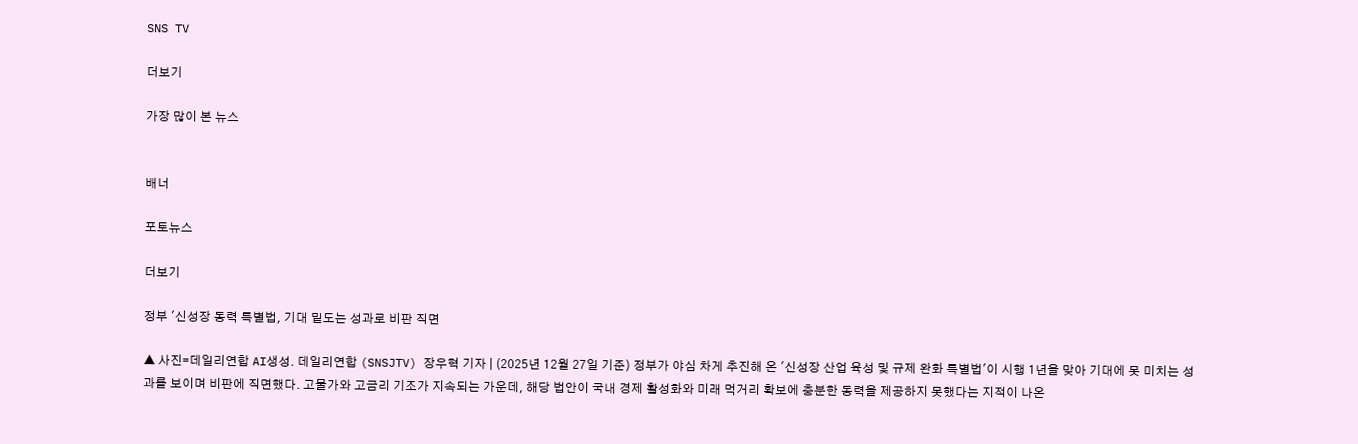SNS TV

더보기

가장 많이 본 뉴스


배너

포토뉴스

더보기

정부 '신성장 동력 특별법, 기대 밑도는 성과로 비판 직면

▲ 사진=데일리연합 AI생성. 데일리연합 (SNSJTV) 장우혁 기자 | (2025년 12월 27일 기준) 정부가 야심 차게 추진해 온 '신성장 산업 육성 및 규제 완화 특별법'이 시행 1년을 맞아 기대에 못 미치는 성과를 보이며 비판에 직면했다. 고물가와 고금리 기조가 지속되는 가운데, 해당 법안이 국내 경제 활성화와 미래 먹거리 확보에 충분한 동력을 제공하지 못했다는 지적이 나온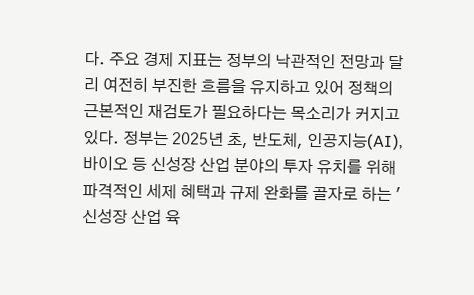다. 주요 경제 지표는 정부의 낙관적인 전망과 달리 여전히 부진한 흐름을 유지하고 있어 정책의 근본적인 재검토가 필요하다는 목소리가 커지고 있다. 정부는 2025년 초, 반도체, 인공지능(AI), 바이오 등 신성장 산업 분야의 투자 유치를 위해 파격적인 세제 혜택과 규제 완화를 골자로 하는 '신성장 산업 육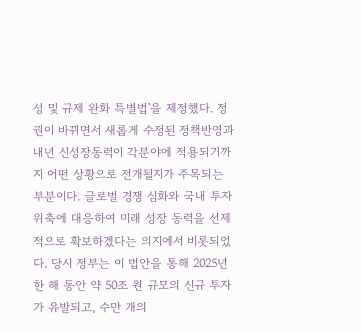성 및 규제 완화 특별법'을 제정했다. 정권이 바뀌면서 새롭게 수정된 정책반영과 내년 신성장동력이 각분야에 적용되기까지 어떤 상황으로 전개될지가 주목되는 부분이다. 글로벌 경쟁 심화와 국내 투자 위축에 대응하여 미래 성장 동력을 선제적으로 확보하겠다는 의지에서 비롯되었다. 당시 정부는 이 법안을 통해 2025년 한 해 동안 약 50조 원 규모의 신규 투자가 유발되고, 수만 개의